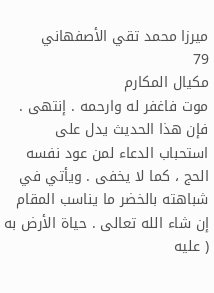ميرزا محمد تقي الأصفهاني
79
مكيال المكارم
موت فاغفر له وارحمه . إنتهى . فإن هذا الحديث يدل على استحباب الدعاء لمن عود نفسه الحج ، كما لا يخفى . ويأتي في شباهته بالخضر ما يناسب المقام إن شاء الله تعالى . حياة الأرض به ( عليه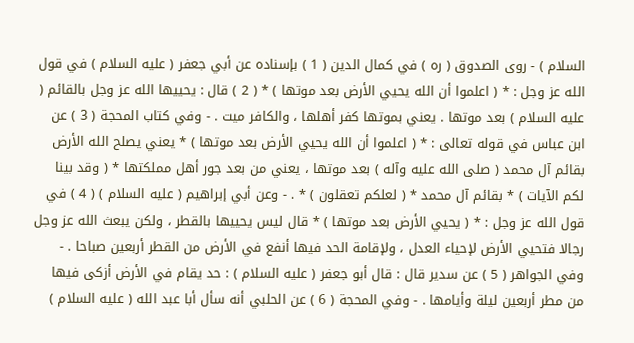السلام ) - روى الصدوق ( ره ) في كمال الدين ( 1 ) بإسناده عن أبي جعفر ( عليه السلام ) في قول الله عز وجل : * ( اعلموا أن الله يحيي الأرض بعد موتها ) * ( 2 ) قال : يحييها الله عز وجل بالقائم ( عليه السلام ) بعد موتها . يعني بموتها كفر أهلها ، والكافر ميت . - وفي كتاب المحجة ( 3 ) عن ابن عباس في قوله تعالى : * ( اعلموا أن الله يحيي الأرض بعد موتها ) * يعني يصلح الله الأرض بقائم آل محمد ( صلى الله عليه وآله ) بعد موتها ، يعني من بعد جور أهل مملكتها * ( وقد بينا لكم الآيات ) * بقائم آل محمد * ( لعلكم تعقلون ) * . - وعن أبي إبراهيم ( عليه السلام ) ( 4 ) في قول الله عز وجل : * ( يحيي الأرض بعد موتها ) * قال ليس يحييها بالقطر ، ولكن يبعث الله عز وجل رجالا فتحيي الأرض لإحياء العدل ، ولإقامة الحد فيها أنفع في الأرض من القطر أربعين صباحا . - وفي الجواهر ( 5 ) عن سدير قال : قال أبو جعفر ( عليه السلام ) : حد يقام في الأرض أزكى فيها من مطر أربعين ليلة وأيامها . - وفي المحجة ( 6 ) عن الحلبي أنه سأل أبا عبد الله ( عليه السلام )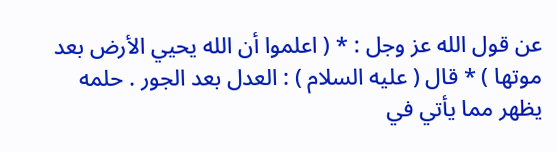عن قول الله عز وجل : * ( اعلموا أن الله يحيي الأرض بعد موتها ) * قال ( عليه السلام ) : العدل بعد الجور . حلمه يظهر مما يأتي في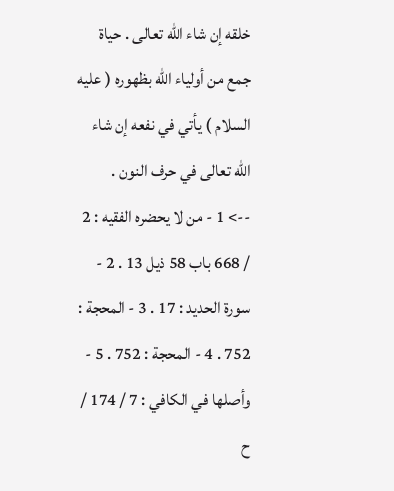خلقه إن شاء الله تعالى . حياة جمع من أولياء الله بظهوره ( عليه السلام ) يأتي في نفعه إن شاء الله تعالى في حرف النون .
--> 1 - من لا يحضره الفقيه : 2 / 668 باب 58 ذيل 13 . 2 - سورة الحديد : 17 . 3 - المحجة : 752 . 4 - المحجة : 752 . 5 - وأصلها في الكافي : 7 / 174 / ح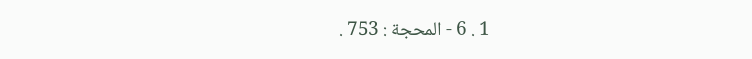1 . 6 - المحجة : 753 .